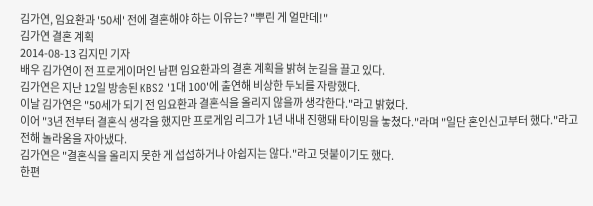김가연, 임요환과 '50세' 전에 결혼해야 하는 이유는? "뿌린 게 얼만데!"
김가연 결혼 계획
2014-08-13 김지민 기자
배우 김가연이 전 프로게이머인 남편 임요환과의 결혼 계획을 밝혀 눈길을 끌고 있다.
김가연은 지난 12일 방송된 KBS2 '1대 100'에 출연해 비상한 두뇌를 자랑했다.
이날 김가연은 "50세가 되기 전 임요환과 결혼식을 올리지 않을까 생각한다."라고 밝혔다.
이어 "3년 전부터 결혼식 생각을 했지만 프로게임 리그가 1년 내내 진행돼 타이밍을 놓쳤다."라며 "일단 혼인신고부터 했다."라고 전해 놀라움을 자아냈다.
김가연은 "결혼식을 올리지 못한 게 섭섭하거나 아쉽지는 않다."라고 덧붙이기도 했다.
한편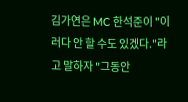김가연은 MC 한석준이 "이러다 안 할 수도 있겠다."라고 말하자 "그동안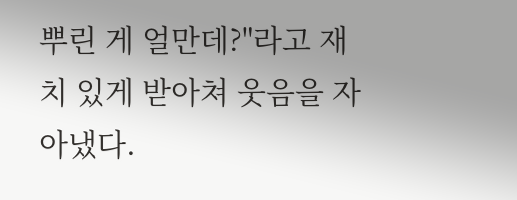뿌린 게 얼만데?"라고 재치 있게 받아쳐 웃음을 자아냈다.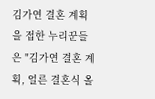김가연 결혼 계획을 접한 누리꾼들은 "김가연 결혼 계획, 얼른 결혼식 올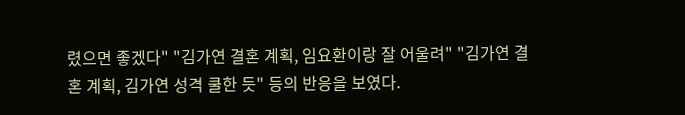렸으면 좋겠다" "김가연 결혼 계획, 임요환이랑 잘 어울려" "김가연 결혼 계획, 김가연 성격 쿨한 듯" 등의 반응을 보였다.